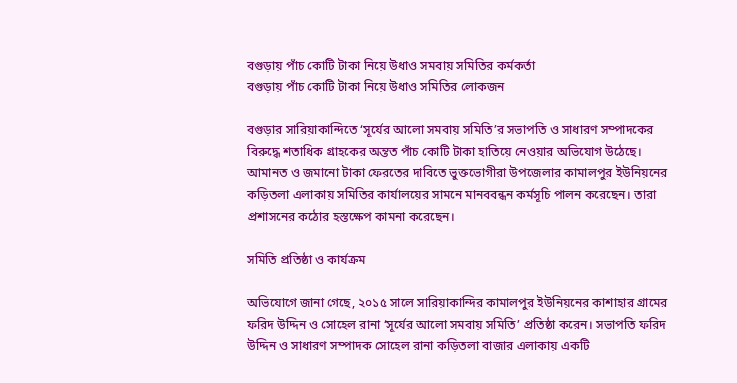বগুড়ায় পাঁচ কোটি টাকা নিয়ে উধাও সমবায় সমিতির কর্মকর্তা
বগুড়ায় পাঁচ কোটি টাকা নিয়ে উধাও সমিতির লোকজন

বগুড়ার সারিয়াকান্দিতে ‘সূর্যের আলো সমবায় সমিতি’র সভাপতি ও সাধারণ সম্পাদকের বিরুদ্ধে শতাধিক গ্রাহকের অন্তত পাঁচ কোটি টাকা হাতিয়ে নেওয়ার অভিযোগ উঠেছে। আমানত ও জমানো টাকা ফেরতের দাবিতে ভুক্তভোগীরা উপজেলার কামালপুর ইউনিয়নের কড়িতলা এলাকায় সমিতির কার্যালয়ের সামনে মানববন্ধন কর্মসূচি পালন করেছেন। তারা প্রশাসনের কঠোর হস্তক্ষেপ কামনা করেছেন।

সমিতি প্রতিষ্ঠা ও কার্যক্রম

অভিযোগে জানা গেছে, ২০১৫ সালে সারিয়াকান্দির কামালপুর ইউনিয়নের কাশাহার গ্রামের ফরিদ উদ্দিন ও সোহেল রানা ‘সূর্যের আলো সমবায় সমিতি’ প্রতিষ্ঠা করেন। সভাপতি ফরিদ উদ্দিন ও সাধারণ সম্পাদক সোহেল রানা কড়িতলা বাজার এলাকায় একটি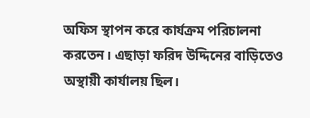অফিস স্থাপন করে কার্যক্রম পরিচালনা করতেন। এছাড়া ফরিদ উদ্দিনের বাড়িতেও অস্থায়ী কার্যালয় ছিল।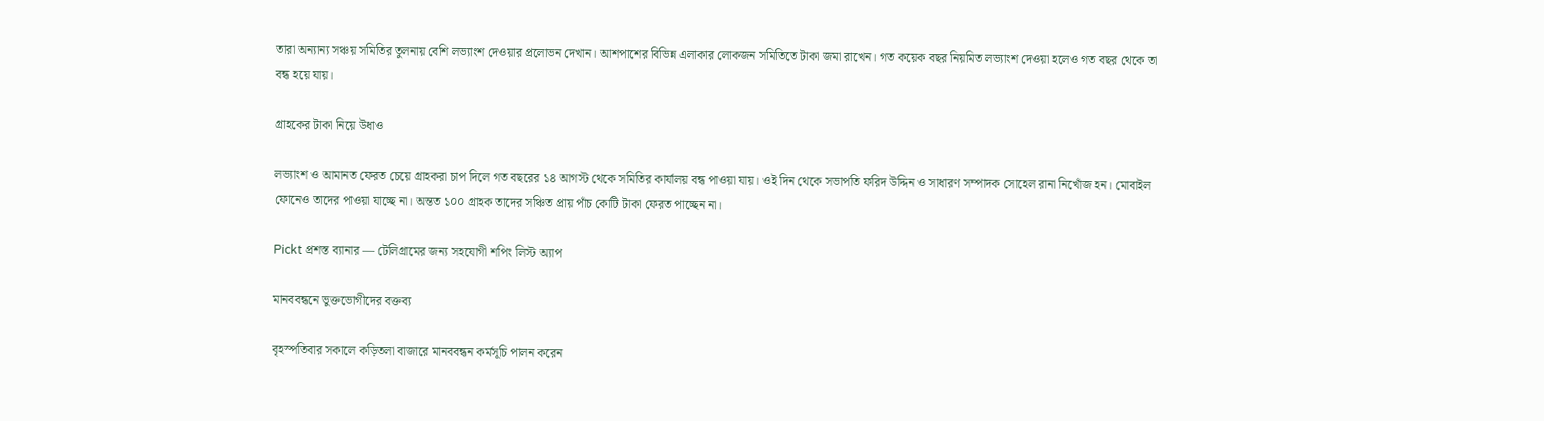তারা অন্যান্য সঞ্চয় সমিতির তুলনায় বেশি লভ্যাংশ দেওয়ার প্রলোভন দেখান। আশপাশের বিভিন্ন এলাকার লোকজন সমিতিতে টাকা জমা রাখেন। গত কয়েক বছর নিয়মিত লভ্যাংশ দেওয়া হলেও গত বছর থেকে তা বন্ধ হয়ে যায়।

গ্রাহকের টাকা নিয়ে উধাও

লভ্যাংশ ও আমানত ফেরত চেয়ে গ্রাহকরা চাপ দিলে গত বছরের ১৪ আগস্ট থেকে সমিতির কার্যালয় বন্ধ পাওয়া যায়। ওই দিন থেকে সভাপতি ফরিদ উদ্দিন ও সাধারণ সম্পাদক সোহেল রানা নিখোঁজ হন। মোবাইল ফোনেও তাদের পাওয়া যাচ্ছে না। অন্তত ১০০ গ্রাহক তাদের সঞ্চিত প্রায় পাঁচ কোটি টাকা ফেরত পাচ্ছেন না।

Pickt প্রশস্ত ব্যানার — টেলিগ্রামের জন্য সহযোগী শপিং লিস্ট অ্যাপ

মানববন্ধনে ভুক্তভোগীদের বক্তব্য

বৃহস্পতিবার সকালে কড়িতলা বাজারে মানববন্ধন কর্মসূচি পালন করেন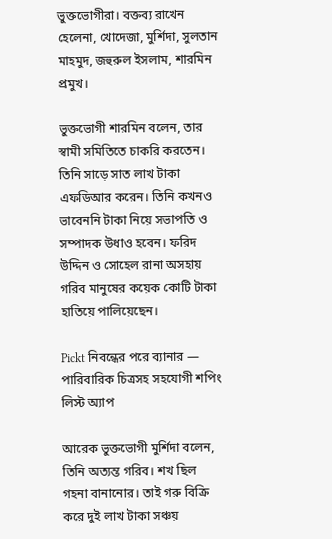ভুক্তভোগীরা। বক্তব্য রাখেন হেলেনা, খোদেজা, মুর্শিদা, সুলতান মাহমুদ, জহুরুল ইসলাম, শারমিন প্রমুখ।

ভুক্তভোগী শারমিন বলেন, তার স্বামী সমিতিতে চাকরি করতেন। তিনি সাড়ে সাত লাখ টাকা এফডিআর করেন। তিনি কখনও ভাবেননি টাকা নিয়ে সভাপতি ও সম্পাদক উধাও হবেন। ফরিদ উদ্দিন ও সোহেল রানা অসহায় গরিব মানুষের কয়েক কোটি টাকা হাতিয়ে পালিয়েছেন।

Pickt নিবন্ধের পরে ব্যানার — পারিবারিক চিত্রসহ সহযোগী শপিং লিস্ট অ্যাপ

আরেক ভুক্তভোগী মুর্শিদা বলেন, তিনি অত্যন্ত গরিব। শখ ছিল গহনা বানানোর। তাই গরু বিক্রি করে দুই লাখ টাকা সঞ্চয়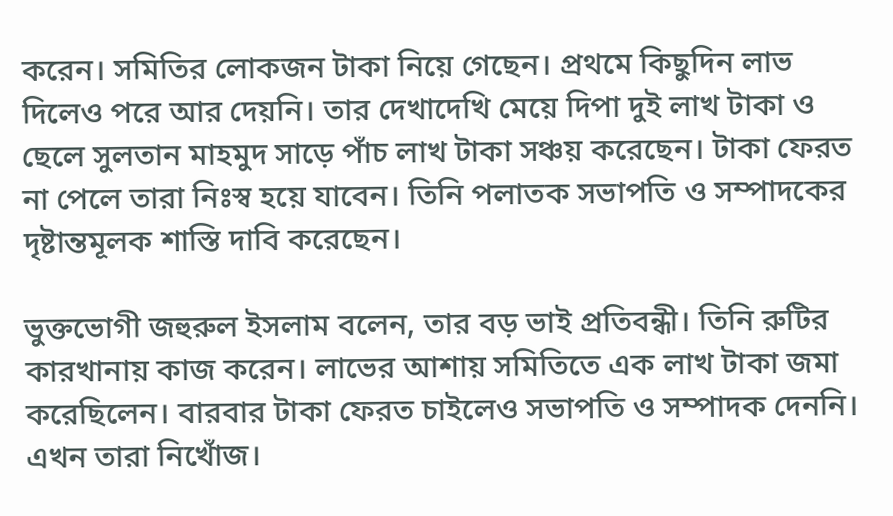করেন। সমিতির লোকজন টাকা নিয়ে গেছেন। প্রথমে কিছুদিন লাভ দিলেও পরে আর দেয়নি। তার দেখাদেখি মেয়ে দিপা দুই লাখ টাকা ও ছেলে সুলতান মাহমুদ সাড়ে পাঁচ লাখ টাকা সঞ্চয় করেছেন। টাকা ফেরত না পেলে তারা নিঃস্ব হয়ে যাবেন। তিনি পলাতক সভাপতি ও সম্পাদকের দৃষ্টান্তমূলক শাস্তি দাবি করেছেন।

ভুক্তভোগী জহুরুল ইসলাম বলেন, তার বড় ভাই প্রতিবন্ধী। তিনি রুটির কারখানায় কাজ করেন। লাভের আশায় সমিতিতে এক লাখ টাকা জমা করেছিলেন। বারবার টাকা ফেরত চাইলেও সভাপতি ও সম্পাদক দেননি। এখন তারা নিখোঁজ।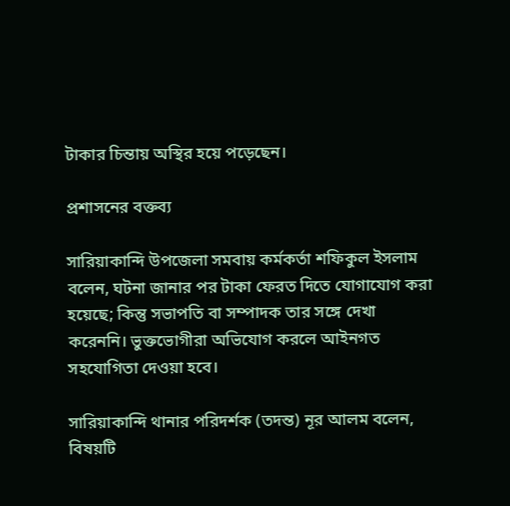টাকার চিন্তায় অস্থির হয়ে পড়েছেন।

প্রশাসনের বক্তব্য

সারিয়াকান্দি উপজেলা সমবায় কর্মকর্তা শফিকুল ইসলাম বলেন, ঘটনা জানার পর টাকা ফেরত দিতে যোগাযোগ করা হয়েছে; কিন্তু সভাপতি বা সম্পাদক তার সঙ্গে দেখা করেননি। ভুক্তভোগীরা অভিযোগ করলে আইনগত সহযোগিতা দেওয়া হবে।

সারিয়াকান্দি থানার পরিদর্শক (তদন্ত) নূর আলম বলেন, বিষয়টি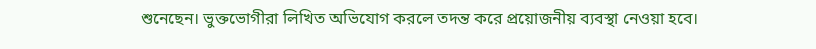শুনেছেন। ভুক্তভোগীরা লিখিত অভিযোগ করলে তদন্ত করে প্রয়োজনীয় ব্যবস্থা নেওয়া হবে।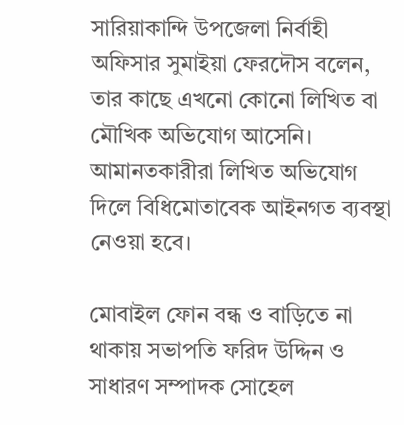সারিয়াকান্দি উপজেলা নির্বাহী অফিসার সুমাইয়া ফেরদৌস বলেন, তার কাছে এখনো কোনো লিখিত বা মৌখিক অভিযোগ আসেনি। আমানতকারীরা লিখিত অভিযোগ দিলে বিধিমোতাবেক আইনগত ব্যবস্থা নেওয়া হবে।

মোবাইল ফোন বন্ধ ও বাড়িতে না থাকায় সভাপতি ফরিদ উদ্দিন ও সাধারণ সম্পাদক সোহেল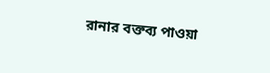রানার বক্তব্য পাওয়া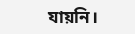যায়নি।